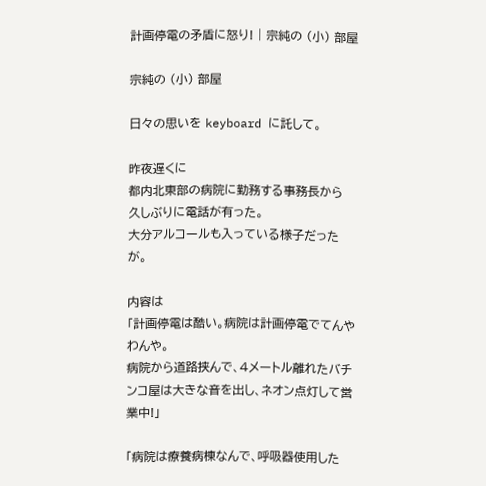計画停電の矛盾に怒り! | 宗純の (小) 部屋

宗純の (小) 部屋

日々の思いを keyboard に託して。

昨夜遅くに
都内北東部の病院に勤務する事務長から
久しぶりに電話が有った。
大分アルコールも入っている様子だったが。

内容は
「計画停電は酷い。病院は計画停電でてんやわんや。
病院から道路挟んで、4メートル離れたバチンコ屋は大きな音を出し、ネオン点灯して営業中!」

「病院は療養病棟なんで、呼吸器使用した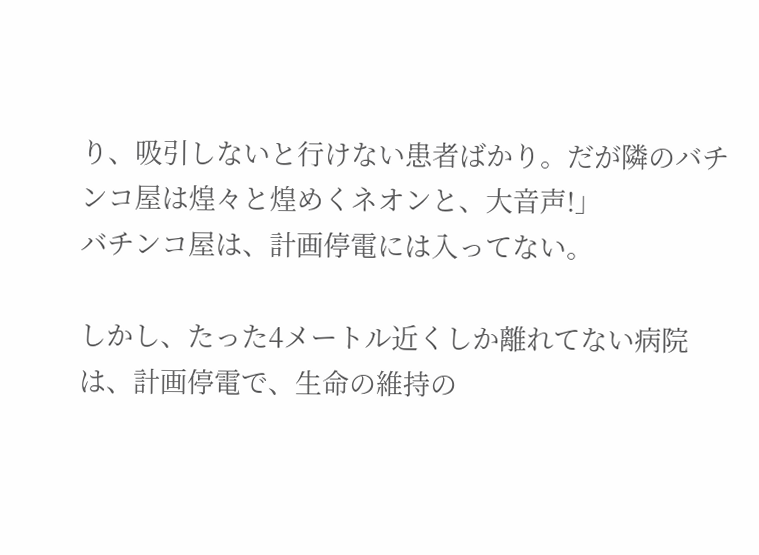り、吸引しないと行けない患者ばかり。だが隣のバチンコ屋は煌々と煌めくネオンと、大音声!」
バチンコ屋は、計画停電には入ってない。

しかし、たった4メートル近くしか離れてない病院は、計画停電で、生命の維持の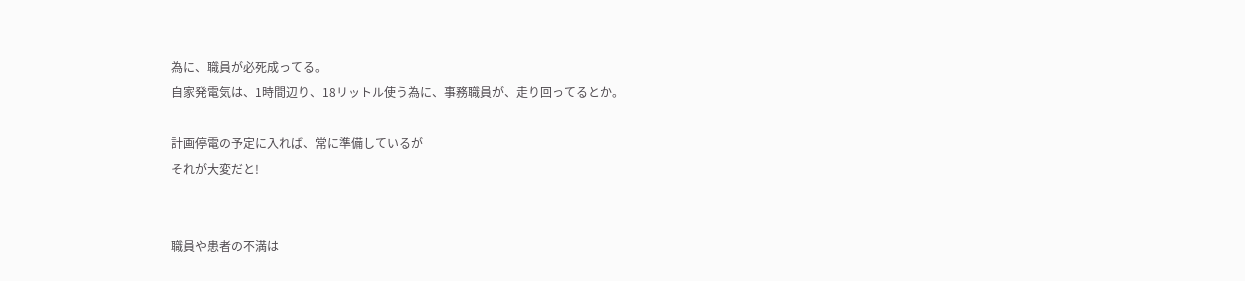為に、職員が必死成ってる。
自家発電気は、1時間辺り、18リットル使う為に、事務職員が、走り回ってるとか。

計画停電の予定に入れば、常に準備しているが
それが大変だと!


職員や患者の不満は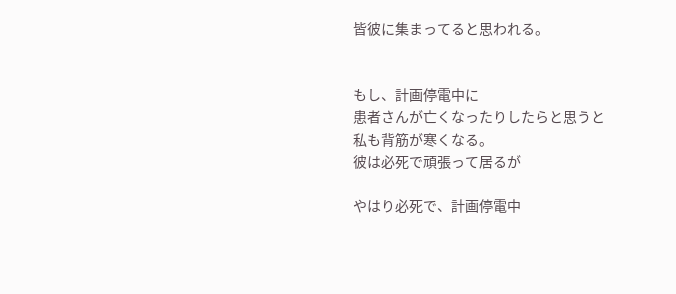皆彼に集まってると思われる。


もし、計画停電中に
患者さんが亡くなったりしたらと思うと
私も背筋が寒くなる。
彼は必死で頑張って居るが

やはり必死で、計画停電中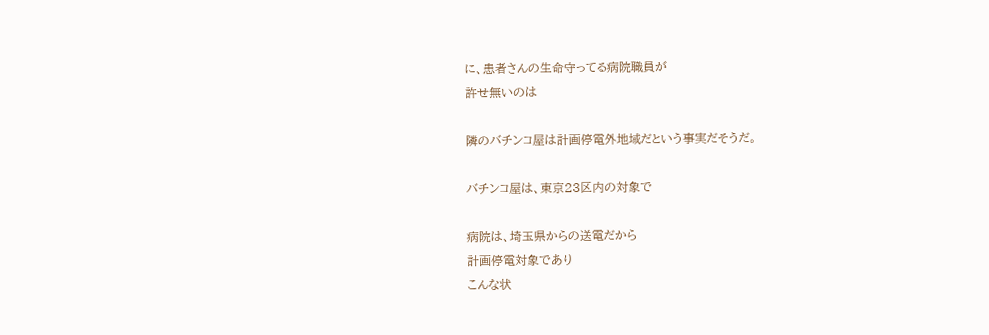に、患者さんの生命守ってる病院職員が
許せ無いのは

隣のバチンコ屋は計画停電外地域だという事実だそうだ。

バチンコ屋は、東京23区内の対象で

病院は、埼玉県からの送電だから
計画停電対象であり
こんな状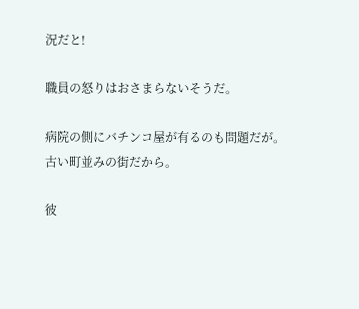況だと!

職員の怒りはおさまらないそうだ。

病院の側にバチンコ屋が有るのも問題だが。
古い町並みの街だから。

彼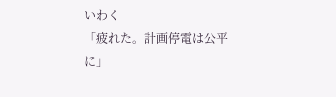いわく
「疲れた。計画停電は公平に」